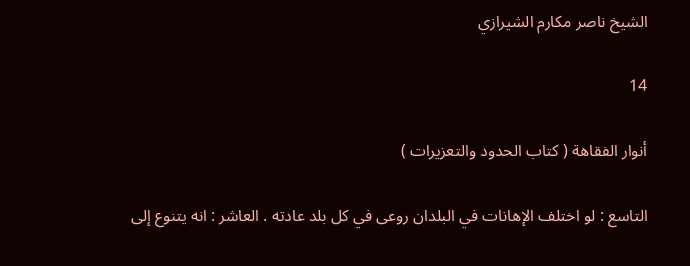الشيخ ناصر مكارم الشيرازي

14

أنوار الفقاهة ( كتاب الحدود والتعزيرات )

التاسع : لو اختلف الإهانات في البلدان روعى في كل بلد عادته . العاشر : انه يتنوع إلى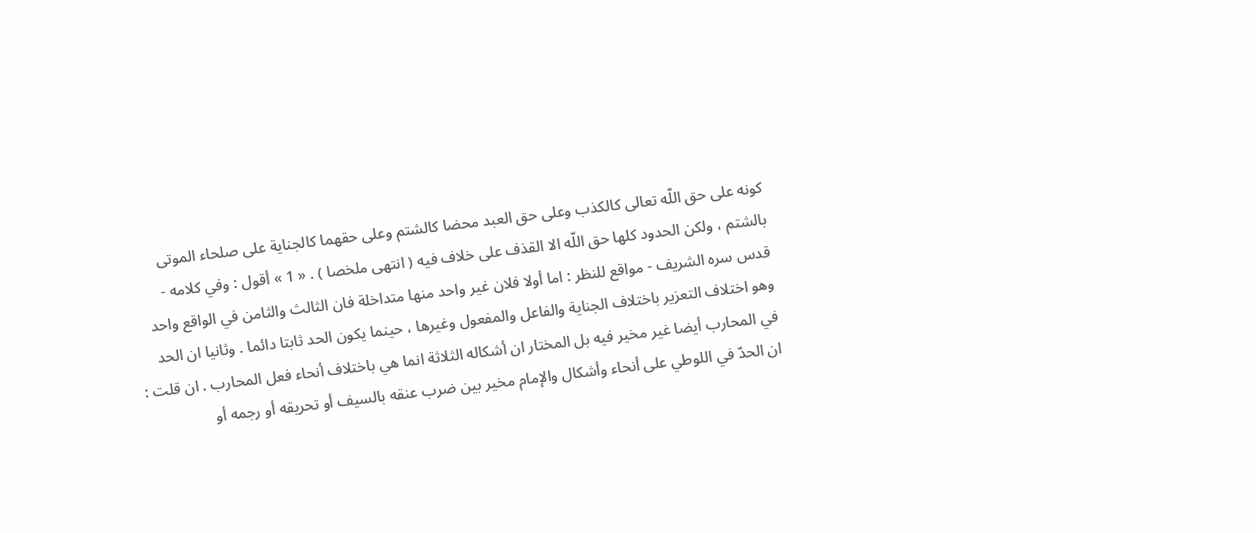كونه على حق اللّه تعالى كالكذب وعلى حق العبد محضا كالشتم وعلى حقهما كالجناية على صلحاء الموتى بالشتم ، ولكن الحدود كلها حق اللّه الا القذف على خلاف فيه ( انتهى ملخصا ) . « 1 » أقول : وفي كلامه - قدس سره الشريف - مواقع للنظر : اما أولا فلان غير واحد منها متداخلة فان الثالث والثامن في الواقع واحد وهو اختلاف التعزير باختلاف الجناية والفاعل والمفعول وغيرها ، حينما يكون الحد ثابتا دائما . وثانيا ان الحد في المحارب أيضا غير مخير فيه بل المختار ان أشكاله الثلاثة انما هي باختلاف أنحاء فعل المحارب . ان قلت : ان الحدّ في اللوطي على أنحاء وأشكال والإمام مخير بين ضرب عنقه بالسيف أو تحريقه أو رجمه أو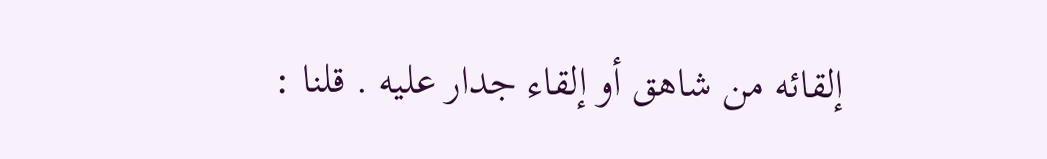إلقائه من شاهق أو إلقاء جدار عليه . قلنا :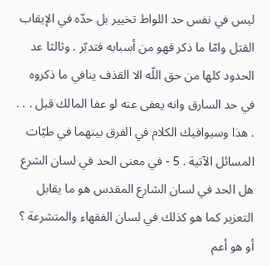ليس في نفس حد اللواط تخيير بل حدّه في الإيقاب القتل وامّا ما ذكر فهو من أسبابه فتدبّر . وثالثا عد الحدود كلها من حق اللّه الا القذف ينافي ما ذكروه في حد السارق وانه يعفى عنه لو عفا المالك قبل . . . . هذا وسيوافيك الكلام في الفرق بينهما في طيّات المسائل الآتية . 5 - في معنى الحد في لسان الشرع هل الحد في لسان الشارع المقدس هو ما يقابل التعزير كما هو كذلك في لسان الفقهاء والمتشرعة ؟ أو هو أعم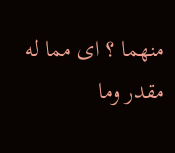منهما ؟ اى مما له مقدر وما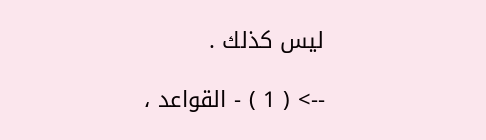ليس كذلك .

--> ( 1 ) - القواعد ،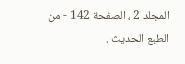المجلد 2 ، الصفحة 142 - من الطبع الحديث .